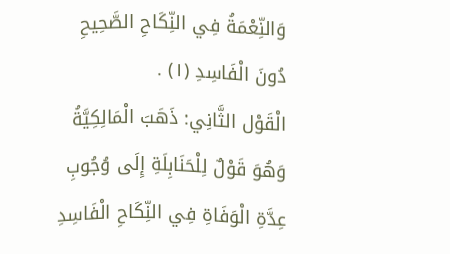وَالنِّعْمَةُ فِي النِّكَاحِ الصَّحِيحِ دُونَ الْفَاسِدِ (١) .
الْقَوْل الثَّانِي: ذَهَبَ الْمَالِكِيَّةُ وَهُوَ قَوْلٌ لِلْحَنَابِلَةِ إِلَى وُجُوبِ عِدَّةِ الْوَفَاةِ فِي النِّكَاحِ الْفَاسِدِ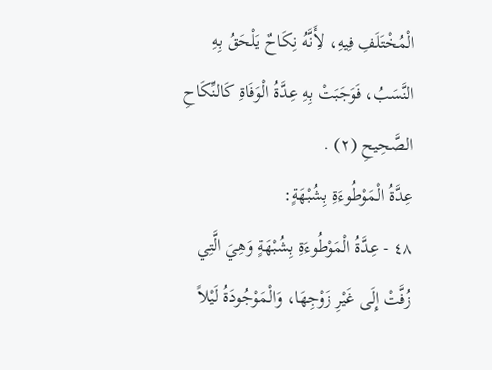الْمُخْتَلَفِ فِيهِ، لأَِنَّهُ نِكَاحٌ يَلْحَقُ بِهِ النَّسَبُ، فَوَجَبَتْ بِهِ عِدَّةُ الْوَفَاةِ كَالنِّكَاحِ الصَّحِيحِ (٢) .
عِدَّةُ الْمَوْطُوءَةِ بِشُبْهَةٍ:
٤٨ - عِدَّةُ الْمَوْطُوءَةِ بِشُبْهَةٍ وَهِيَ الَّتِي زُفَّتْ إِلَى غَيْرِ زَوْجِهَا، وَالْمَوْجُودَةُ لَيْلاً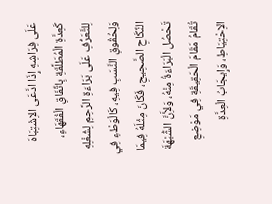عَلَى فِرَاشِهِ إِذَا ادَّعَى الاِشْتِبَاهَ كَعِدَّةِ الْمُطَلَّقَةِ بِاتِّفَاقِ الْفُقَهَاءِ، لِلتَّعَرُّفِ عَلَى بَرَاءَةِ الرَّحِمِ لِشُغْلِهِ وَلِحُقُوقِ النَّسَبِ فِيهِ، كَالْوَطْءِ فِي النِّكَاحِ الصَّحِيحِ، فَكَانَ مِثْلَهُ فِيمَا تَحْصُل الْبَرَاءَةُ مِنْهُ، وَلأَِنَّ الشُّبْهَةَ تُقَامُ مَقَامَ الْحَقِيقَةِ فِي مَوْضِعِ الاِحْتِيَاطِ، وَإِيجَابُ الْعِدَّةِ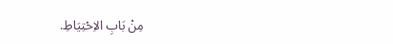مِنْ بَابِ الاِحْتِيَاطِ.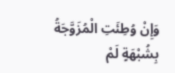وَإِنْ وُطِئَتِ الْمُزَوَّجَةُ بِشُبْهَةٍ لَمْ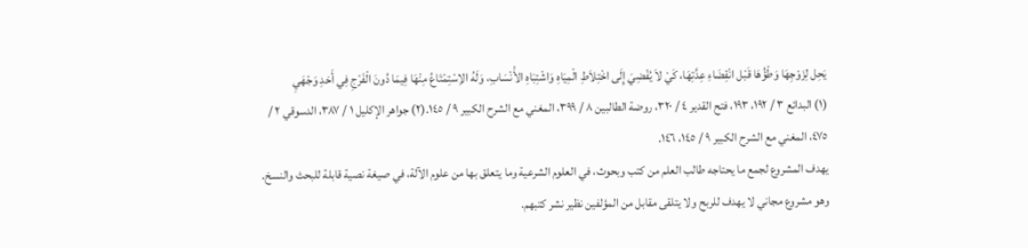يَحِل لِزَوْجِهَا وَطْؤُهَا قَبْل انْقِضَاءِ عِدَّتِهَا، كَيْ لاَ يُفْضِيَ إِلَى اخْتِلاَطِ الْمِيَاهِ وَاشْتِبَاهِ الأَْنْسَابِ، وَلَهُ الاِسْتِمْتَاعُ مِنْهَا فِيمَا دُونَ الْفَرْجِ فِي أَحَدِ وَجْهَيِ
(١) البدائع ٣ / ١٩٢، ١٩٣، فتح القدير ٤ / ٣٢٠، روضة الطالبين ٨ / ٣٩٩، المغني مع الشرح الكبير ٩ / ١٤٥.(٢) جواهر الإكليل ١ / ٣٨٧، الدسوقي ٢ / ٤٧٥، المغني مع الشرح الكبير ٩ / ١٤٥، ١٤٦.
يهدف المشروع لجمع ما يحتاجه طالب العلم من كتب وبحوث، في العلوم الشرعية وما يتعلق بها من علوم الآلة، في صيغة نصية قابلة للبحث والنسخ.
وهو مشروع مجاني لا يهدف للربح ولا يتلقى مقابل من المؤلفين نظير نشر كتبهم.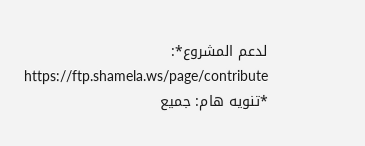لدعم المشروع*: https://ftp.shamela.ws/page/contribute
*تنويه هام: جميع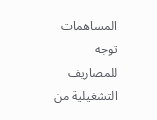المساهمات توجه للمصاريف التشغيلية من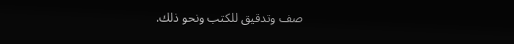صف وتدقيق للكتب ونحو ذلك.